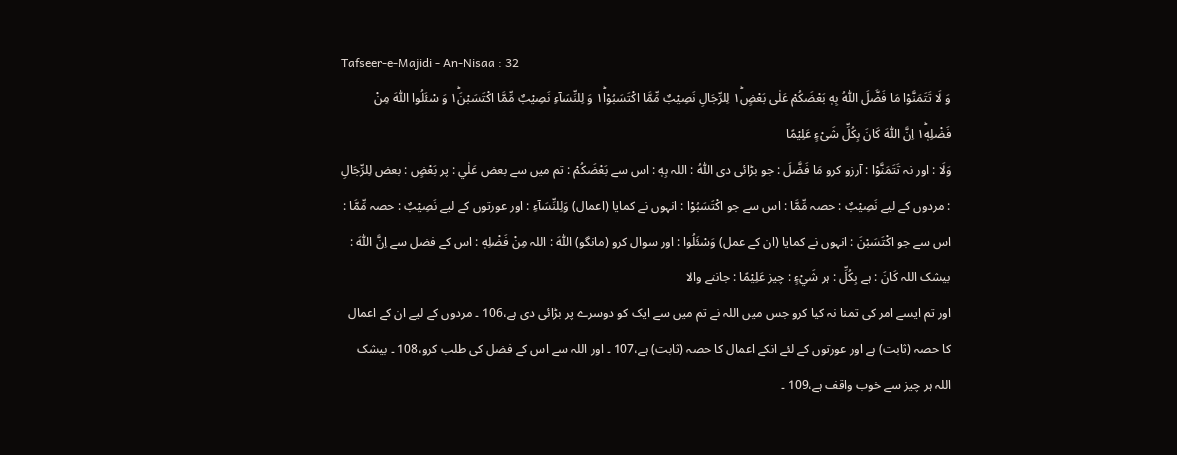Tafseer-e-Majidi - An-Nisaa : 32
وَ لَا تَتَمَنَّوْا مَا فَضَّلَ اللّٰهُ بِهٖ بَعْضَكُمْ عَلٰى بَعْضٍ١ؕ لِلرِّجَالِ نَصِیْبٌ مِّمَّا اكْتَسَبُوْا١ؕ وَ لِلنِّسَآءِ نَصِیْبٌ مِّمَّا اكْتَسَبْنَ١ؕ وَ سْئَلُوا اللّٰهَ مِنْ فَضْلِهٖ١ؕ اِنَّ اللّٰهَ كَانَ بِكُلِّ شَیْءٍ عَلِیْمًا
وَلَا : اور نہ تَتَمَنَّوْا : آرزو کرو مَا فَضَّلَ : جو بڑائی دی اللّٰهُ : اللہ بِهٖ : اس سے بَعْضَكُمْ : تم میں سے بعض عَلٰي : پر بَعْضٍ : بعض لِلرِّجَالِ : مردوں کے لیے نَصِيْبٌ : حصہ مِّمَّا : اس سے جو اكْتَسَبُوْا : انہوں نے کمایا (اعمال) وَلِلنِّسَآءِ : اور عورتوں کے لیے نَصِيْبٌ : حصہ مِّمَّا : اس سے جو اكْتَسَبْنَ : انہوں نے کمایا (ان کے عمل) وَسْئَلُوا : اور سوال کرو (مانگو) اللّٰهَ : اللہ مِنْ فَضْلِهٖ : اس کے فضل سے اِنَّ اللّٰهَ : بیشک اللہ كَانَ : ہے بِكُلِّ : ہر شَيْءٍ : چیز عَلِيْمًا : جاننے والا
اور تم ایسے امر کی تمنا نہ کیا کرو جس میں اللہ نے تم میں سے ایک کو دوسرے پر بڑائی دی ہے،106 ۔ مردوں کے لیے ان کے اعمال کا حصہ (ثابت) ہے اور عورتوں کے لئے انکے اعمال کا حصہ (ثابت) ہے،107 ۔ اور اللہ سے اس کے فضل کی طلب کرو،108 ۔ بیشک اللہ ہر چیز سے خوب واقف ہے،109 ۔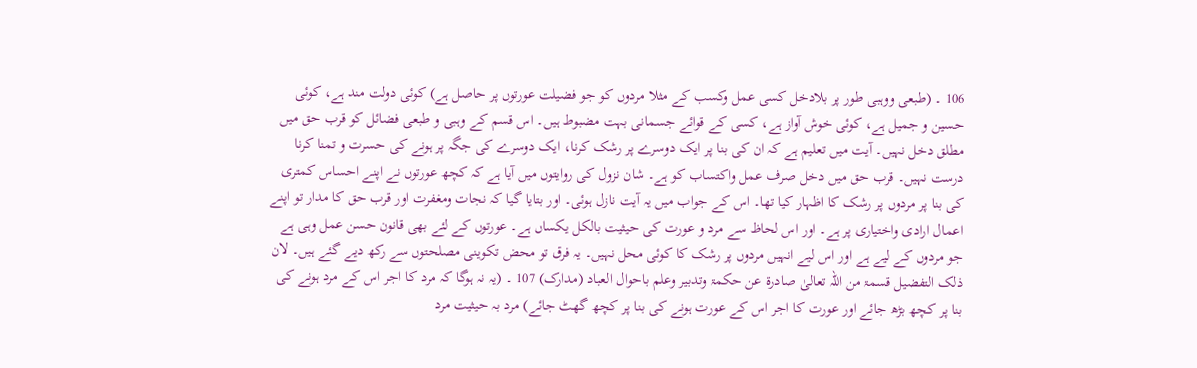106 ۔ (طبعی ووہبی طور پر بلادخل کسی عمل وکسب کے مثلا مردوں کو جو فضیلت عورتوں پر حاصل ہے) کوئی دولت مند ہے، کوئی حسین و جمیل ہے، کوئی خوش آواز ہے، کسی کے قوائے جسمانی بہت مضبوط ہیں۔ اس قسم کے وہبی و طبعی فضائل کو قرب حق میں مطلق دخل نہیں۔ آیت میں تعلیم ہے کہ ان کی بنا پر ایک دوسرے پر رشک کرنا، ایک دوسرے کی جگہ پر ہونے کی حسرت و تمنا کرنا درست نہیں۔ قرب حق میں دخل صرف عمل واکتساب کو ہے۔ شان نزول کی روایتوں میں آیا ہے کہ کچھ عورتوں نے اپنے احساس کمتری کی بنا پر مردوں پر رشک کا اظہار کیا تھا۔ اس کے جواب میں یہ آیت نازل ہوئی۔ اور بتایا گیا کہ نجات ومغفرت اور قرب حق کا مدار تو اپنے اعمال ارادی واختیاری پر ہے۔ اور اس لحاظ سے مرد و عورت کی حیثیت بالکل یکساں ہے۔ عورتوں کے لئے بھی قانون حسن عمل وہی ہے جو مردوں کے لیے ہے اور اس لیے انہیں مردوں پر رشک کا کوئی محل نہیں۔ یہ فرق تو محض تکوینی مصلحتوں سے رکھ دیے گئے ہیں۔ لان ذلک التفضیل قسمۃ من اللہ تعالیٰ صادرۃ عن حکمۃ وتدبیر وعلم باحوال العباد (مدارک) 107 ۔ (یہ نہ ہوگا کہ مرد کا اجر اس کے مرد ہونے کی بنا پر کچھ بڑھ جائے اور عورت کا اجر اس کے عورت ہونے کی بنا پر کچھ گھٹ جائے) مرد بہ حیثیت مرد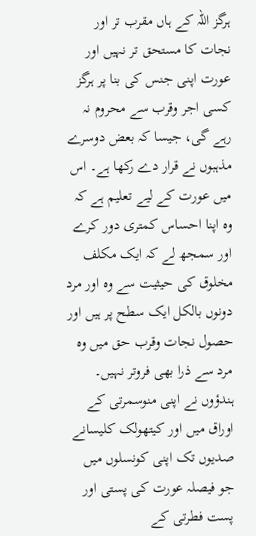ہرگز اللہ کے ہاں مقرب تر اور نجات کا مستحق تر نہیں اور عورت اپنی جنس کی بنا پر ہرگز کسی اجر وقرب سے محروم نہ رہے گی، جیسا کہ بعض دوسرے مذہبوں نے قرار دے رکھا ہے۔ اس میں عورت کے لیے تعلیم ہے کہ وہ اپنا احساس کمتری دور کرے اور سمجھ لے کہ ایک مکلف مخلوق کی حیثیت سے وہ اور مرد دونوں بالکل ایک سطح پر ہیں اور حصول نجات وقرب حق میں وہ مرد سے ذرا بھی فروتر نہیں۔ ہندؤوں نے اپنی منوسمرتی کے اوراق میں اور کیتھولک کلیسانے صدیوں تک اپنی کونسلوں میں جو فیصلہ عورت کی پستی اور پست فطرتی کے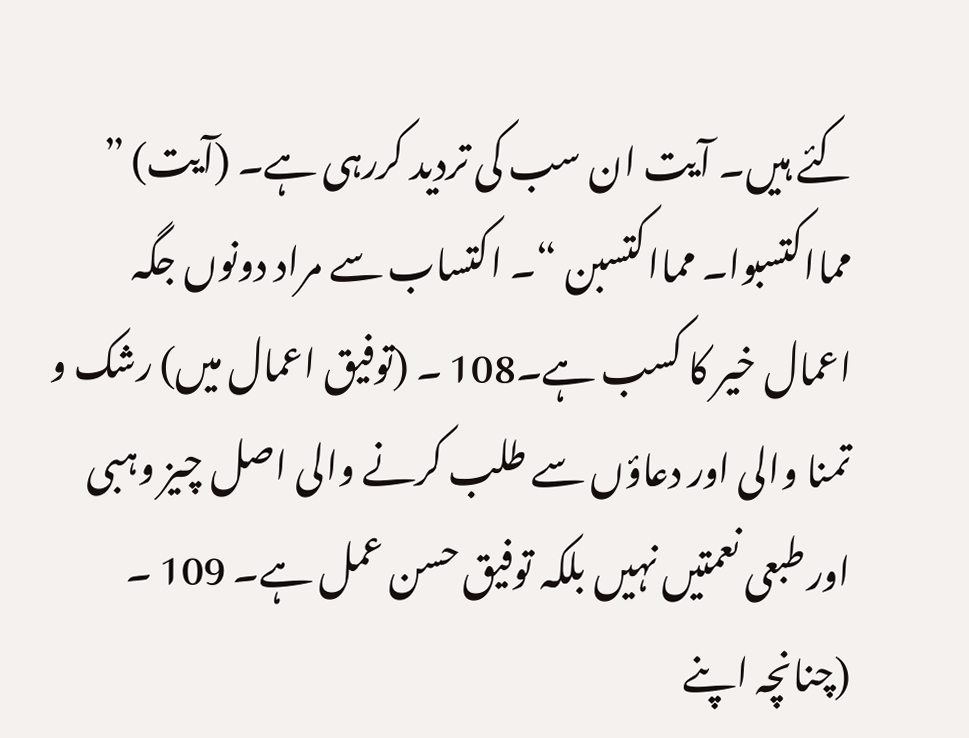کئے ہیں۔ آیت ان سب کی تردید کررہی ہے۔ (آیت) ” ممااکتسبوا۔ ممااکتسبن “۔ اکتساب سے مراد دونوں جگہ اعمال خیر کا کسب ہے۔108 ۔ (توفیق اعمال میں) رشک و تمنا والی اور دعاؤں سے طلب کرنے والی اصل چیز وہبی اور طبعی نعمتیں نہیں بلکہ توفیق حسن عمل ہے۔ 109 ۔ (چنانچہ اپنے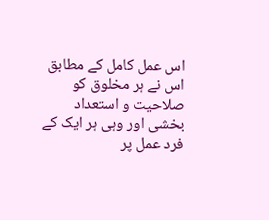اس عمل کامل کے مطابق اس نے ہر مخلوق کو صلاحیت و استعداد بخشی اور وہی ہر ایک کے فرد عمل پر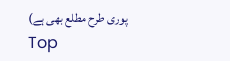پوری طرح مطلع بھی ہے)
Top